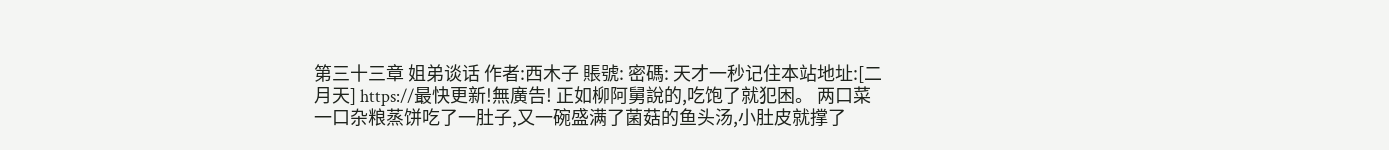第三十三章 姐弟谈话 作者:西木子 賬號: 密碼: 天才一秒记住本站地址:[二月天] https://最快更新!無廣告! 正如柳阿舅說的,吃饱了就犯困。 两口菜一口杂粮蒸饼吃了一肚子,又一碗盛满了菌菇的鱼头汤,小肚皮就撑了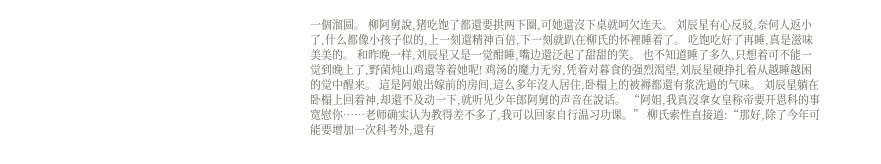一個溜圆。 柳阿舅說,猪吃饱了都還要拱两下圈,可她還沒下桌就呵欠连天。 刘辰星有心反驳,奈何人返小了,什么都像小孩子似的,上一刻還精神百倍,下一刻就趴在柳氏的怀裡睡着了。 吃饱吃好了再睡,真是滋味美美的。 和昨晚一样,刘辰星又是一觉酣睡,嘴边還泛起了甜甜的笑。 也不知道睡了多久,只想着可不能一觉到晚上了,野菌炖山鸡還等着她呢! 鸡汤的魔力无穷,凭着对暮食的强烈渴望,刘辰星硬挣扎着从越睡越困的觉中醒来。 這是阿娘出嫁前的房间,這么多年沒人居住,卧榻上的被褥都還有浆洗過的气味。 刘辰星躺在卧榻上回着神,却還不及动一下,就听见少年郎阿舅的声音在說话。 “阿姐,我真沒拿女皇称帝要开恩科的事宽慰你……老师确实认为教得差不多了,我可以回家自行温习功课。” 柳氏索性直接道:“那好,除了今年可能要增加一次科考外,還有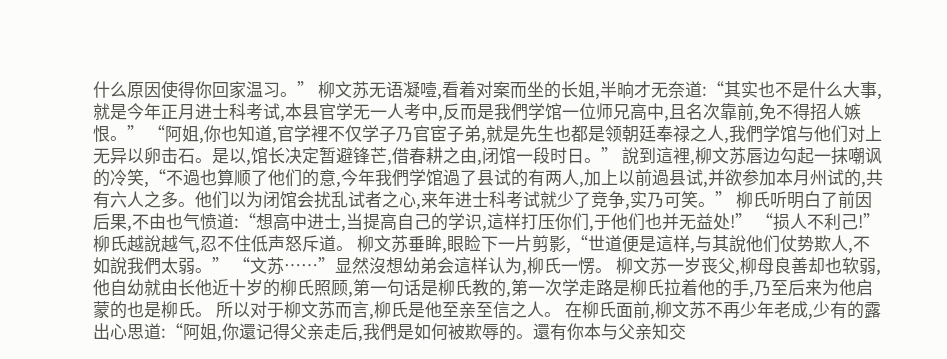什么原因使得你回家温习。” 柳文苏无语凝噎,看着对案而坐的长姐,半晌才无奈道:“其实也不是什么大事,就是今年正月进士科考试,本县官学无一人考中,反而是我們学馆一位师兄高中,且名次靠前,免不得招人嫉恨。” “阿姐,你也知道,官学裡不仅学子乃官宦子弟,就是先生也都是领朝廷奉禄之人,我們学馆与他们对上无异以卵击石。是以,馆长决定暂避锋芒,借春耕之由,闭馆一段时日。” 說到這裡,柳文苏唇边勾起一抹嘲讽的冷笑,“不過也算顺了他们的意,今年我們学馆過了县试的有两人,加上以前過县试,并欲参加本月州试的,共有六人之多。他们以为闭馆会扰乱试者之心,来年进士科考试就少了竞争,实乃可笑。” 柳氏听明白了前因后果,不由也气愤道:“想高中进士,当提高自己的学识,這样打压你们,于他们也并无益处!” “损人不利己!”柳氏越說越气,忍不住低声怒斥道。 柳文苏垂眸,眼睑下一片剪影,“世道便是這样,与其說他们仗势欺人,不如說我們太弱。” “文苏……”显然沒想幼弟会這样认为,柳氏一愣。 柳文苏一岁丧父,柳母良善却也软弱,他自幼就由长他近十岁的柳氏照顾,第一句话是柳氏教的,第一次学走路是柳氏拉着他的手,乃至后来为他启蒙的也是柳氏。 所以对于柳文苏而言,柳氏是他至亲至信之人。 在柳氏面前,柳文苏不再少年老成,少有的露出心思道:“阿姐,你還记得父亲走后,我們是如何被欺辱的。還有你本与父亲知交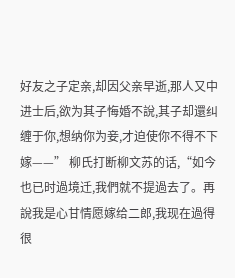好友之子定亲,却因父亲早逝,那人又中进士后,欲为其子悔婚不說,其子却還纠缠于你,想纳你为妾,才迫使你不得不下嫁——” 柳氏打断柳文苏的话,“如今也已时過境迁,我們就不提過去了。再說我是心甘情愿嫁给二郎,我现在過得很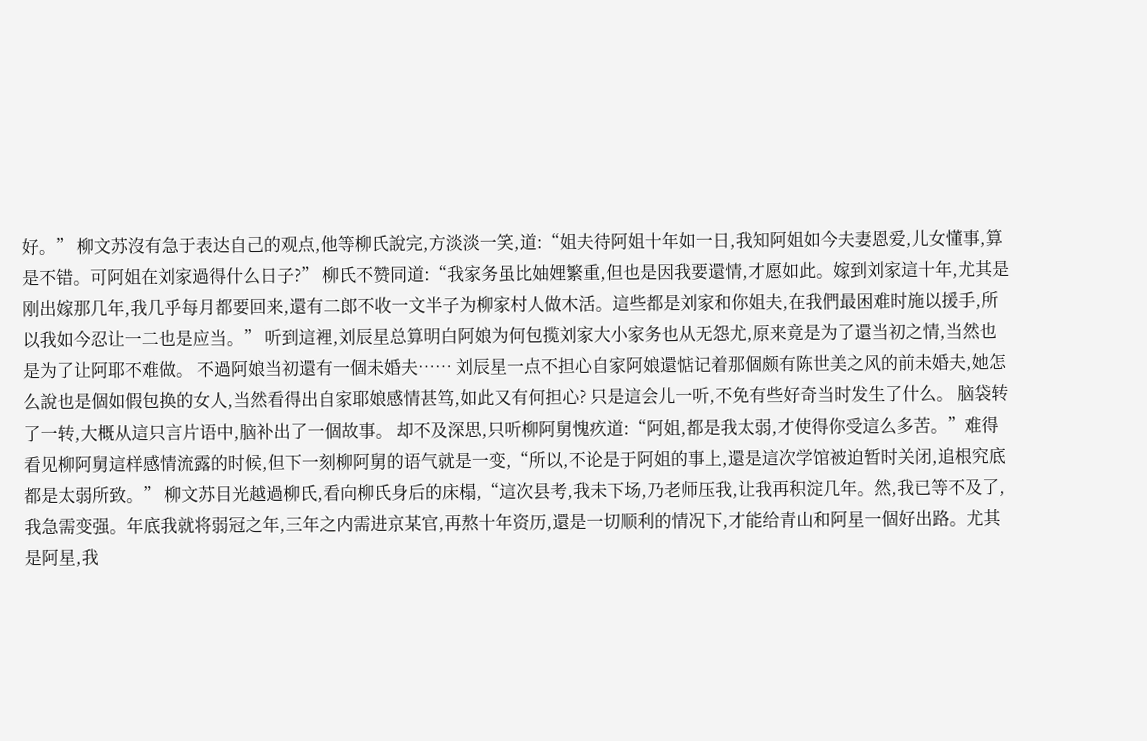好。” 柳文苏沒有急于表达自己的观点,他等柳氏說完,方淡淡一笑,道:“姐夫待阿姐十年如一日,我知阿姐如今夫妻恩爱,儿女懂事,算是不错。可阿姐在刘家過得什么日子?” 柳氏不赞同道:“我家务虽比妯娌繁重,但也是因我要還情,才愿如此。嫁到刘家這十年,尤其是刚出嫁那几年,我几乎每月都要回来,還有二郎不收一文半子为柳家村人做木活。這些都是刘家和你姐夫,在我們最困难时施以援手,所以我如今忍让一二也是应当。” 听到這裡,刘辰星总算明白阿娘为何包揽刘家大小家务也从无怨尤,原来竟是为了還当初之情,当然也是为了让阿耶不难做。 不過阿娘当初還有一個未婚夫…… 刘辰星一点不担心自家阿娘還惦记着那個颇有陈世美之风的前未婚夫,她怎么說也是個如假包换的女人,当然看得出自家耶娘感情甚笃,如此又有何担心? 只是這会儿一听,不免有些好奇当时发生了什么。 脑袋转了一转,大概从這只言片语中,脑补出了一個故事。 却不及深思,只听柳阿舅愧疚道:“阿姐,都是我太弱,才使得你受這么多苦。”难得看见柳阿舅這样感情流露的时候,但下一刻柳阿舅的语气就是一变,“所以,不论是于阿姐的事上,還是這次学馆被迫暂时关闭,追根究底都是太弱所致。” 柳文苏目光越過柳氏,看向柳氏身后的床榻,“這次县考,我未下场,乃老师压我,让我再积淀几年。然,我已等不及了,我急需变强。年底我就将弱冠之年,三年之内需进京某官,再熬十年资历,還是一切顺利的情况下,才能给青山和阿星一個好出路。尤其是阿星,我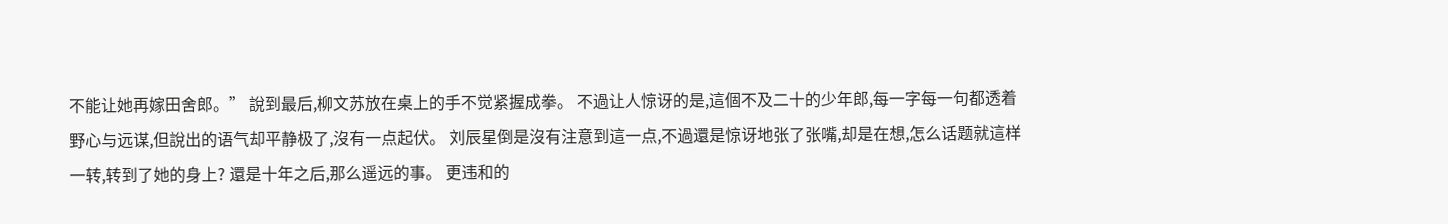不能让她再嫁田舍郎。” 說到最后,柳文苏放在桌上的手不觉紧握成拳。 不過让人惊讶的是,這個不及二十的少年郎,每一字每一句都透着野心与远谋,但說出的语气却平静极了,沒有一点起伏。 刘辰星倒是沒有注意到這一点,不過還是惊讶地张了张嘴,却是在想,怎么话题就這样一转,转到了她的身上? 還是十年之后,那么遥远的事。 更违和的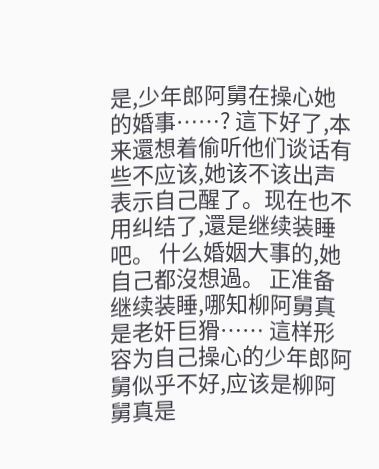是,少年郎阿舅在操心她的婚事……? 這下好了,本来還想着偷听他们谈话有些不应该,她该不该出声表示自己醒了。现在也不用纠结了,還是继续装睡吧。 什么婚姻大事的,她自己都沒想過。 正准备继续装睡,哪知柳阿舅真是老奸巨猾…… 這样形容为自己操心的少年郎阿舅似乎不好,应该是柳阿舅真是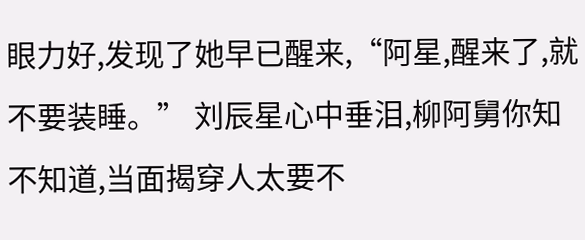眼力好,发现了她早已醒来,“阿星,醒来了,就不要装睡。” 刘辰星心中垂泪,柳阿舅你知不知道,当面揭穿人太要不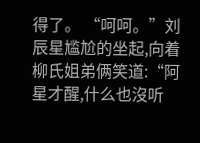得了。 “呵呵。”刘辰星尴尬的坐起,向着柳氏姐弟俩笑道:“阿星才醒,什么也沒听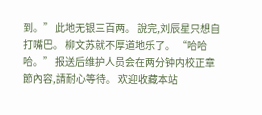到。” 此地无银三百两。 說完,刘辰星只想自打嘴巴。 柳文苏就不厚道地乐了。 “哈哈哈。” 报送后维护人员会在两分钟内校正章節內容,請耐心等待。 欢迎收藏本站